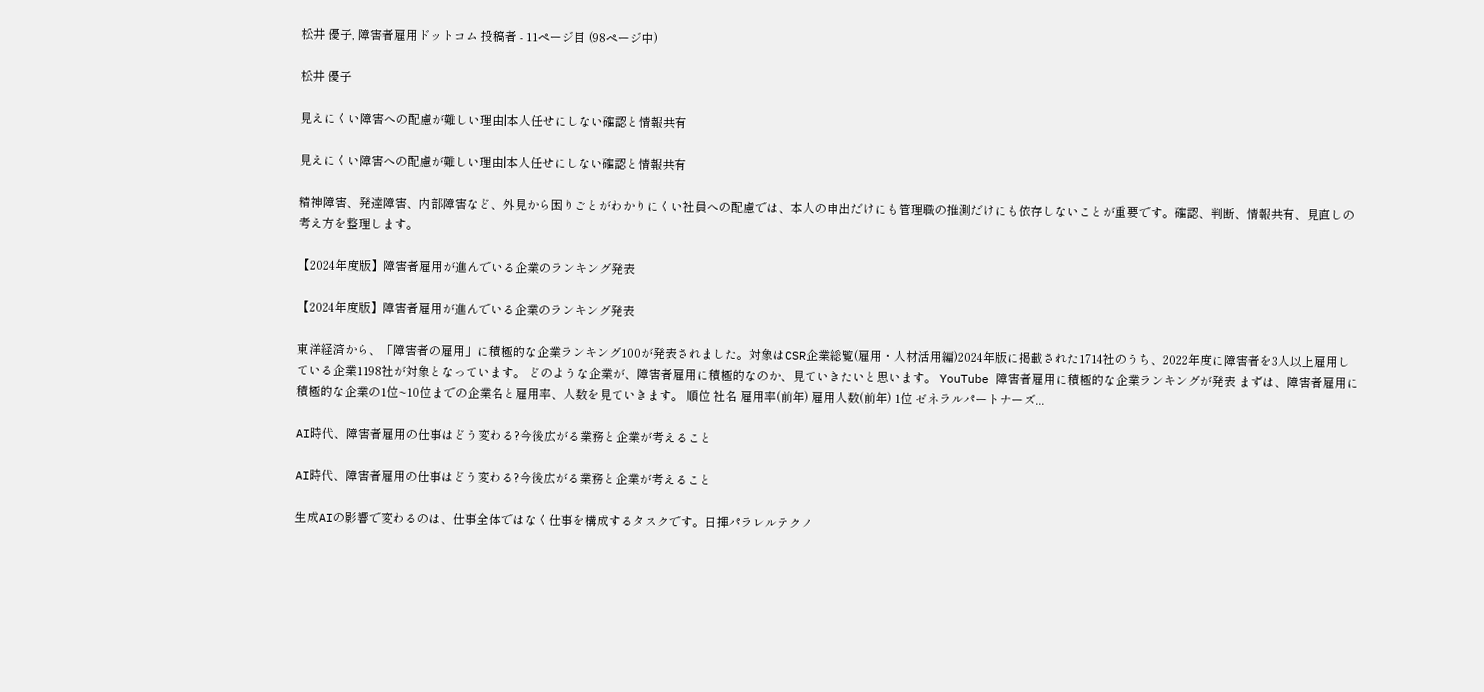松井 優子, 障害者雇用ドットコム 投稿者 - 11ページ目 (98ページ中)

松井 優子

見えにくい障害への配慮が難しい理由|本人任せにしない確認と情報共有

見えにくい障害への配慮が難しい理由|本人任せにしない確認と情報共有

精神障害、発達障害、内部障害など、外見から困りごとがわかりにくい社員への配慮では、本人の申出だけにも管理職の推測だけにも依存しないことが重要です。確認、判断、情報共有、見直しの考え方を整理します。

【2024年度版】障害者雇用が進んでいる企業のランキング発表

【2024年度版】障害者雇用が進んでいる企業のランキング発表

東洋経済から、「障害者の雇用」に積極的な企業ランキング100が発表されました。対象はCSR企業総覧(雇用・人材活用編)2024年版に掲載された1714社のうち、2022年度に障害者を3人以上雇用している企業1198社が対象となっています。 どのような企業が、障害者雇用に積極的なのか、見ていきたいと思います。 YouTube 障害者雇用に積極的な企業ランキングが発表 まずは、障害者雇用に積極的な企業の1位~10位までの企業名と雇用率、人数を見ていきます。 順位 社名 雇用率(前年) 雇用人数(前年) 1位 ゼネラルパートナーズ...

AI時代、障害者雇用の仕事はどう変わる?今後広がる業務と企業が考えること

AI時代、障害者雇用の仕事はどう変わる?今後広がる業務と企業が考えること

生成AIの影響で変わるのは、仕事全体ではなく仕事を構成するタスクです。日揮パラレルテクノ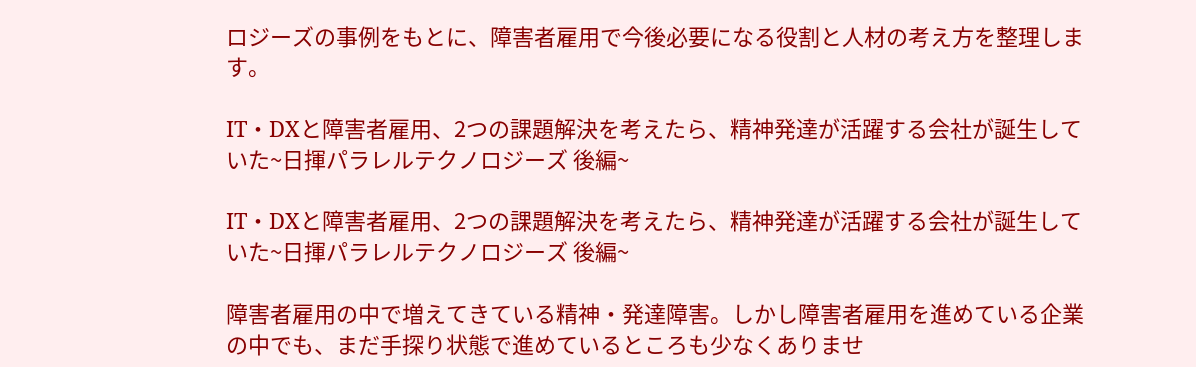ロジーズの事例をもとに、障害者雇用で今後必要になる役割と人材の考え方を整理します。

IT・DXと障害者雇用、2つの課題解決を考えたら、精神発達が活躍する会社が誕生していた~日揮パラレルテクノロジーズ 後編~

IT・DXと障害者雇用、2つの課題解決を考えたら、精神発達が活躍する会社が誕生していた~日揮パラレルテクノロジーズ 後編~

障害者雇用の中で増えてきている精神・発達障害。しかし障害者雇用を進めている企業の中でも、まだ手探り状態で進めているところも少なくありませ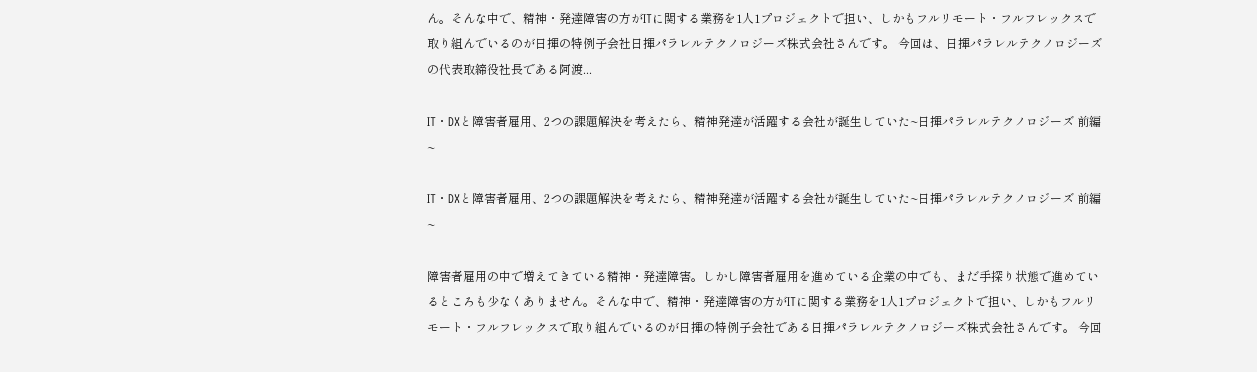ん。そんな中で、精神・発達障害の方がITに関する業務を1人1プロジェクトで担い、しかもフルリモート・フルフレックスで取り組んでいるのが日揮の特例子会社日揮パラレルテクノロジーズ株式会社さんです。 今回は、日揮パラレルテクノロジーズの代表取締役社長である阿渡...

IT・DXと障害者雇用、2つの課題解決を考えたら、精神発達が活躍する会社が誕生していた~日揮パラレルテクノロジーズ 前編~

IT・DXと障害者雇用、2つの課題解決を考えたら、精神発達が活躍する会社が誕生していた~日揮パラレルテクノロジーズ 前編~

障害者雇用の中で増えてきている精神・発達障害。しかし障害者雇用を進めている企業の中でも、まだ手探り状態で進めているところも少なくありません。そんな中で、精神・発達障害の方がITに関する業務を1人1プロジェクトで担い、しかもフルリモート・フルフレックスで取り組んでいるのが日揮の特例子会社である日揮パラレルテクノロジーズ株式会社さんです。 今回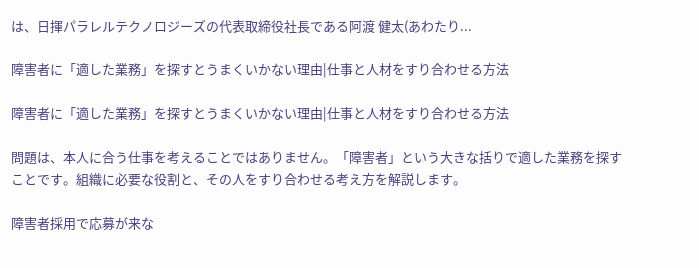は、日揮パラレルテクノロジーズの代表取締役社長である阿渡 健太(あわたり...

障害者に「適した業務」を探すとうまくいかない理由|仕事と人材をすり合わせる方法

障害者に「適した業務」を探すとうまくいかない理由|仕事と人材をすり合わせる方法

問題は、本人に合う仕事を考えることではありません。「障害者」という大きな括りで適した業務を探すことです。組織に必要な役割と、その人をすり合わせる考え方を解説します。

障害者採用で応募が来な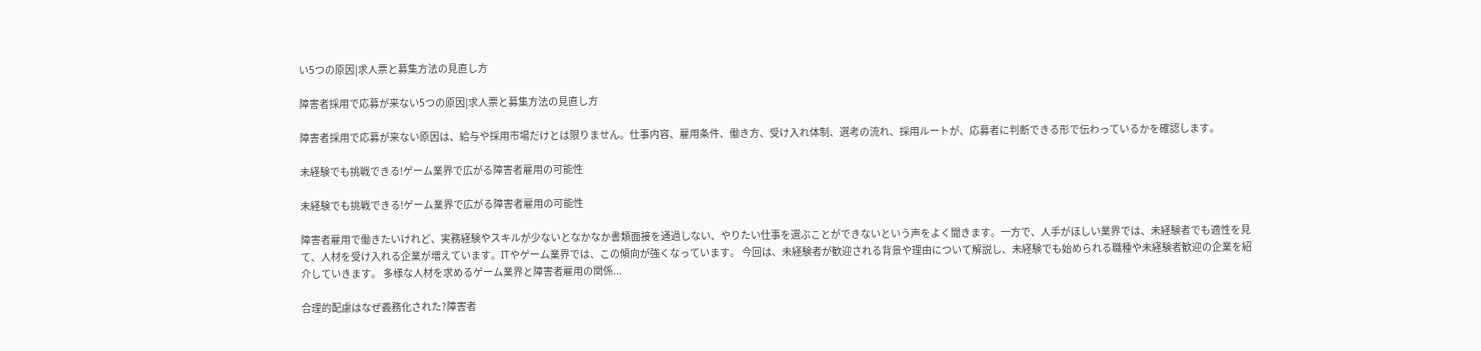い5つの原因|求人票と募集方法の見直し方

障害者採用で応募が来ない5つの原因|求人票と募集方法の見直し方

障害者採用で応募が来ない原因は、給与や採用市場だけとは限りません。仕事内容、雇用条件、働き方、受け入れ体制、選考の流れ、採用ルートが、応募者に判断できる形で伝わっているかを確認します。

未経験でも挑戦できる!ゲーム業界で広がる障害者雇用の可能性

未経験でも挑戦できる!ゲーム業界で広がる障害者雇用の可能性

障害者雇用で働きたいけれど、実務経験やスキルが少ないとなかなか書類面接を通過しない、やりたい仕事を選ぶことができないという声をよく聞きます。一方で、人手がほしい業界では、未経験者でも適性を見て、人材を受け入れる企業が増えています。ITやゲーム業界では、この傾向が強くなっています。 今回は、未経験者が歓迎される背景や理由について解説し、未経験でも始められる職種や未経験者歓迎の企業を紹介していきます。 多様な人材を求めるゲーム業界と障害者雇用の関係...

合理的配慮はなぜ義務化された?障害者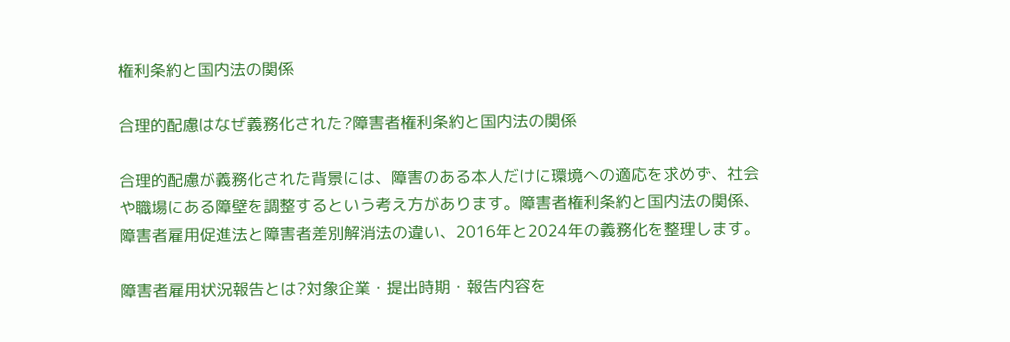権利条約と国内法の関係

合理的配慮はなぜ義務化された?障害者権利条約と国内法の関係

合理的配慮が義務化された背景には、障害のある本人だけに環境への適応を求めず、社会や職場にある障壁を調整するという考え方があります。障害者権利条約と国内法の関係、障害者雇用促進法と障害者差別解消法の違い、2016年と2024年の義務化を整理します。

障害者雇用状況報告とは?対象企業・提出時期・報告内容を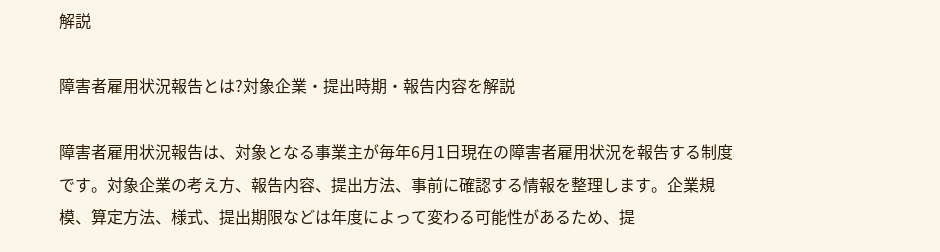解説

障害者雇用状況報告とは?対象企業・提出時期・報告内容を解説

障害者雇用状況報告は、対象となる事業主が毎年6月1日現在の障害者雇用状況を報告する制度です。対象企業の考え方、報告内容、提出方法、事前に確認する情報を整理します。企業規模、算定方法、様式、提出期限などは年度によって変わる可能性があるため、提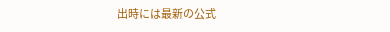出時には最新の公式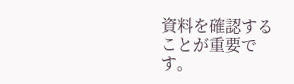資料を確認することが重要です。